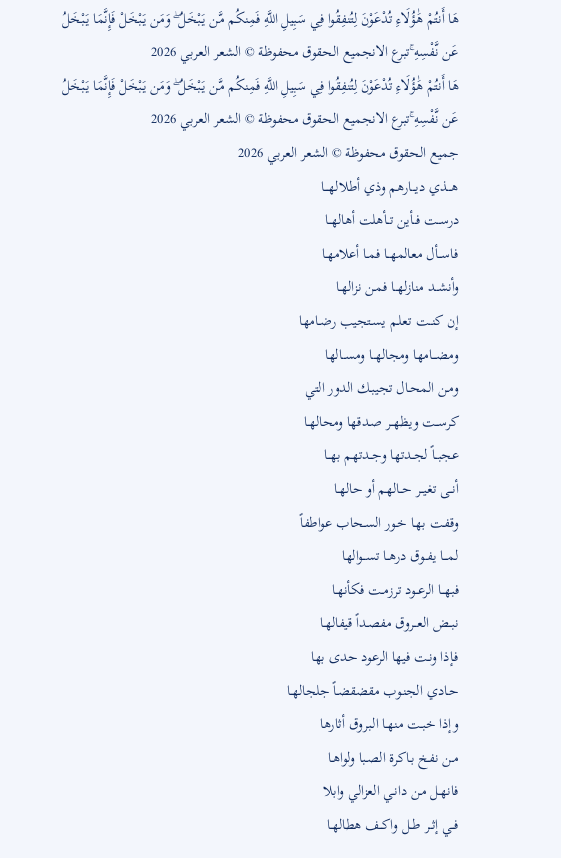هَا أَنتُمْ هَٰؤُلَاءِ تُدْعَوْنَ لِتُنفِقُوا فِي سَبِيلِ اللَّهِ فَمِنكُم مَّن يَبْخَلُ ۖ وَمَن يَبْخَلْ فَإِنَّمَا يَبْخَلُ عَن نَّفْسِهِ ۚتبرع الانجميع الحقوق محفوظة © الشعر العربي 2026
هَا أَنتُمْ هَٰؤُلَاءِ تُدْعَوْنَ لِتُنفِقُوا فِي سَبِيلِ اللَّهِ فَمِنكُم مَّن يَبْخَلُ ۖ وَمَن يَبْخَلْ فَإِنَّمَا يَبْخَلُ عَن نَّفْسِهِ ۚتبرع الانجميع الحقوق محفوظة © الشعر العربي 2026
جميع الحقوق محفوظة © الشعر العربي 2026
هـــذي ديـــارهم وذي أطلالهـــا
درســت فــأين تــأهلت أهالهــا
فاســأل معالمهــا فمـا أعلامهـا
وأنشــد منازلهــا فمـن نزالهـا
إن كنــت تعلـم يسـتجيب رضـامها
ومضـــامها ومجالهــا ومســالها
ومـن المحـال تجيبـك الدور التي
كرســت ويظهــر صـدقها ومحالهـا
عجبــاً لجــدتها وجــدتهم بهــا
أنــى تغيــر حــالهم أو حالهـا
وقفـت بهـا خـور السـحاب عواطفاً
لمـــا يفــوق درهــا تســوالها
فبهــا الرعــود ترزمـت فكأنهـا
نبــض العــروق مفصـداً قيفالهـا
فـإذا ونـت فيها الرعود حدى بها
حـادي الجنـوب مقضقضـاً جلجالهـا
وإذا خبـت منهـا الـبروق أثارها
مـن نفـخ بـاكرة الصـبا ولواهـا
فانهـل مـن دانـي العزالي وابلا
فــي إثــر طــل واكــف هطالهـا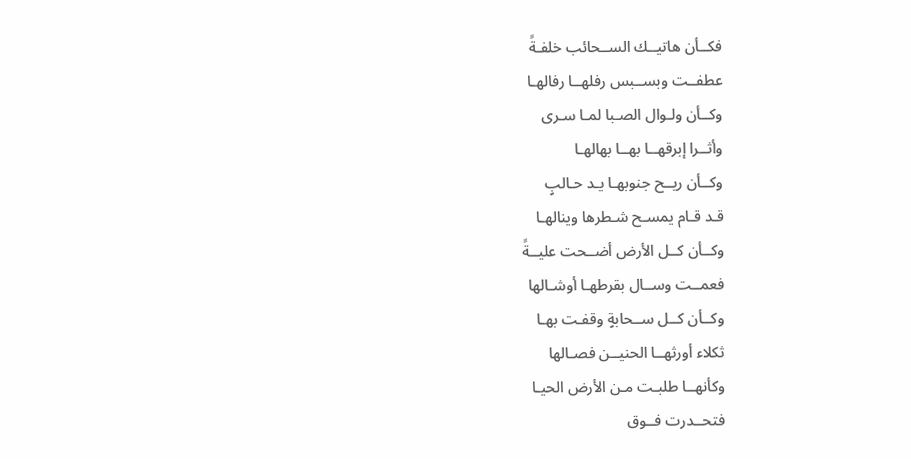فكــأن هاتيــك الســحائب خلفـةً
عطفــت وبســبس رفلهــا رفالهـا
وكــأن ولـوال الصـبا لمـا سـرى
وأثــرا إبرقهــا بهــا بهالهـا
وكــأن ريــح جنوبهـا يـد حـالبٍ
قـد قـام يمسـح شـطرها وينالهـا
وكــأن كــل الأرض أضــحت عليــةً
فعمــت وســال بقرطهـا أوشـالها
وكــأن كــل ســحابةٍ وقفـت بهـا
ثكلاء أورثهــا الحنيــن فصـالها
وكأنهــا طلبـت مـن الأرض الحيـا
فتحــدرت فــوق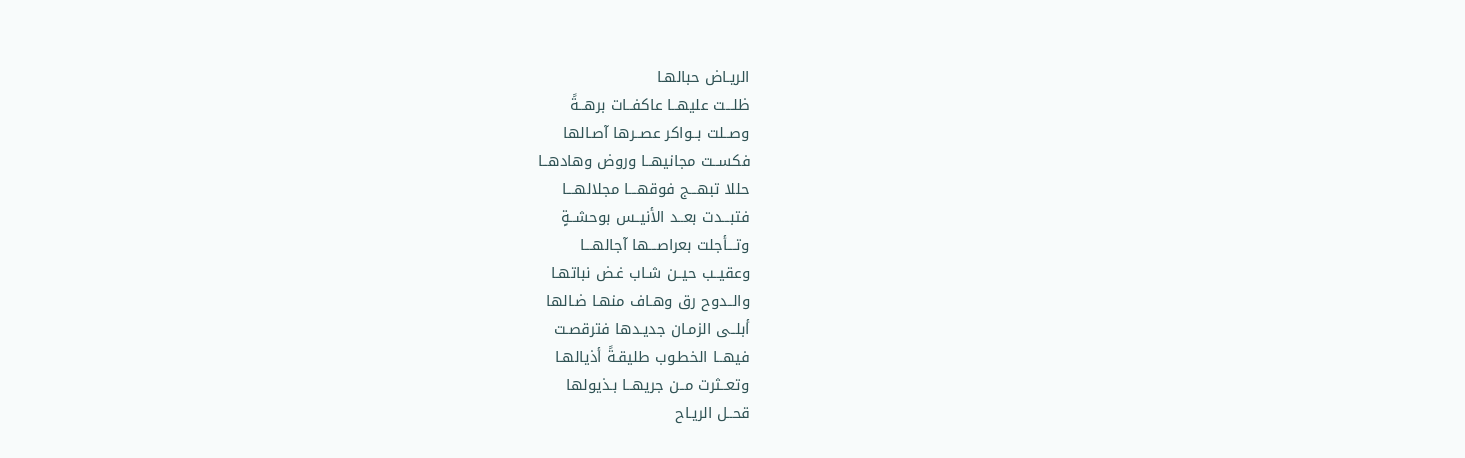الريـاض حبالهـا
ظلـــت عليهــا عاكفــات برهــةً
وصــلت بــواكر عصــرها آصـالها
فكســت مجانيهــا وروض وهادهــا
حللا تبهـــج فوقهـــا مجلالهـــا
فتبـــدت بعــد الأنيــس بوحشــةٍ
وتـــأجلت بعراصـــها آجالهـــا
وعقيــب حيــن شـاب غـض نباتهـا
والــدوح رق وهـاف منهـا ضـالها
أبلــى الزمـان جديـدها فترقصـت
فيهــا الخطـوب طليقـةً أذيالهـا
وتعــثرت مــن جريهــا بـذيولها
قحــل الريـاح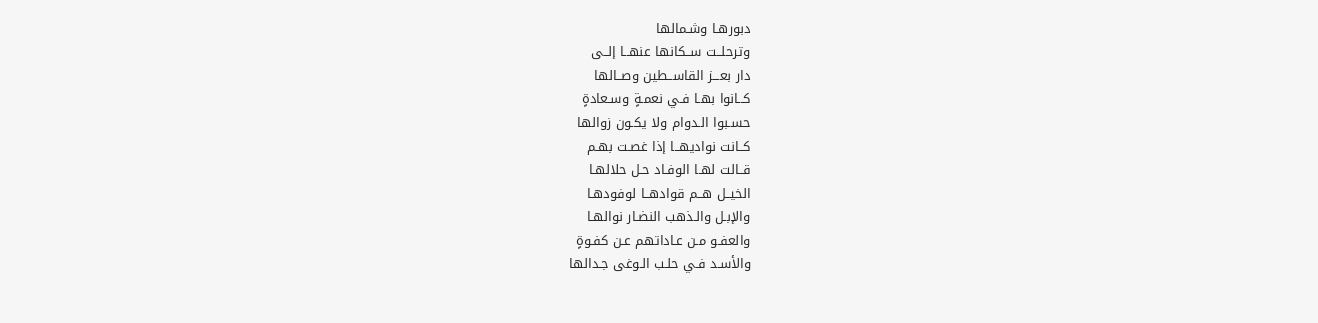دبورهـا وشـمالها
وترحلــت ســكانها عنهــا إلــى
دار بعـــز القاســطين وصــالها
كــانوا بهـا فـي نعمـةٍ وسـعادةٍ
حسـبوا الـدوام ولا يكـون زوالها
كــانت نواديهــا إذا غصـت بهـم
قــالت لهـا الوفـاد حـل حلالهـا
الخيــل هــم قوادهــا لوفودهـا
والإبـل والـذهب النضـار نوالهـا
والعفـو مـن عـاداتهم عـن كفـوةٍ
والأسـد فـي حلـب الـوغى جـدالها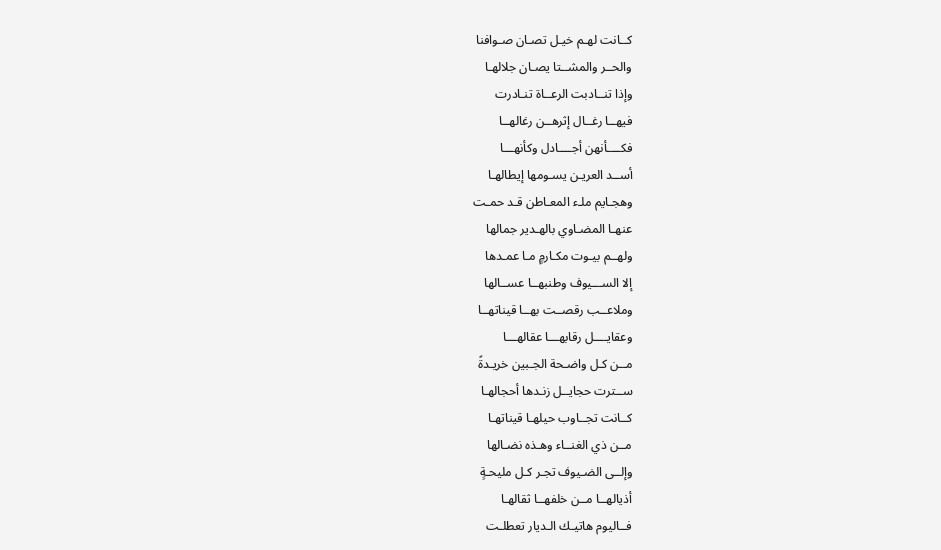كــانت لهـم خيـل تصـان صـوافنا
والحــر والمشــتا يصـان جلالهـا
وإذا تنــادبت الرعــاة تنـادرت
فيهــا رغــال إثرهــن رغالهــا
فكــــأنهن أجــــادل وكأنهـــا
أســد العريـن يسـومها إيطالهـا
وهجـايم ملـء المعـاطن قـد حمـت
عنهـا المضـاوي بالهـدير جمالها
ولهــم بيـوت مكـارمٍ مـا عمـدها
إلا الســـيوف وطنبهــا عســالها
وملاعــب رقصــت بهــا قيناتهــا
وعقايــــل رقابهـــا عقالهـــا
مــن كـل واضـحة الجـبين خريـدةً
ســترت حجايــل زنـدها أحجالهـا
كــانت تجــاوب حيلهـا قيناتهـا
مــن ذي الغنــاء وهـذه نضـالها
وإلــى الضـيوف تجـر كـل مليحـةٍ
أذيالهــا مــن خلفهــا ثقالهـا
فــاليوم هاتيـك الـديار تعطلـت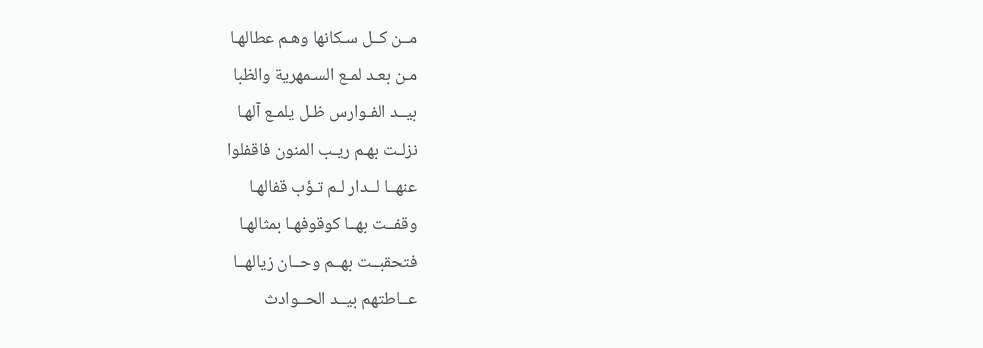مــن كــل سـكانها وهـم عطالهـا
مـن بعـد لمـع السـمهرية والظبا
بيــد الفـوارس ظـل يلمـع آلهـا
نزلـت بهـم ريـب المنون فاقفلوا
عنهــا لــدار لـم تـؤب قفالهـا
وقفــت بهــا كوقوفهـا بمثالهـا
فتحقبــت بهــم وحــان زيالهــا
عــاطتهم بيــد الحــوادث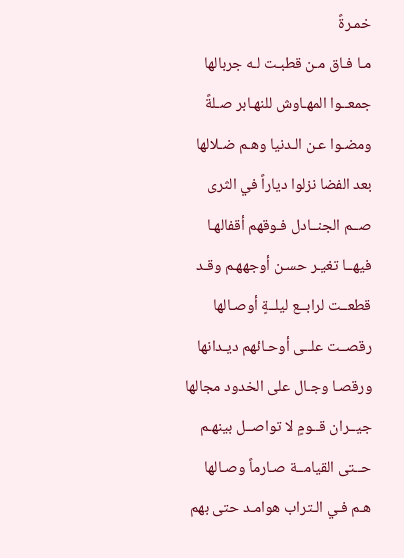خمـرةً
مـا فـاق مـن قطبـت لـه جربالها
جمعــوا المهـاوش للنهـابر صـلةً
ومضـوا عـن الـدنيا وهـم ضـلالها
بعد الفضا نزلوا دياراً في الثرى
صــم الجنــادل فـوقهم أقفالهـا
فيهــا تغيـر حسـن أوجههـم وقـد
قطعــت لرابــع ليلــةٍ أوصـالها
رقصــت علــى أوحـائهم ديـدانها
ورقصـا وجـال على الخدود مجالها
جيــران قــومٍ لا تواصــل بينهـم
حــتى القيامــة صـارماً وصـالها
هـم فـي الـتراب هوامـد حتى بهم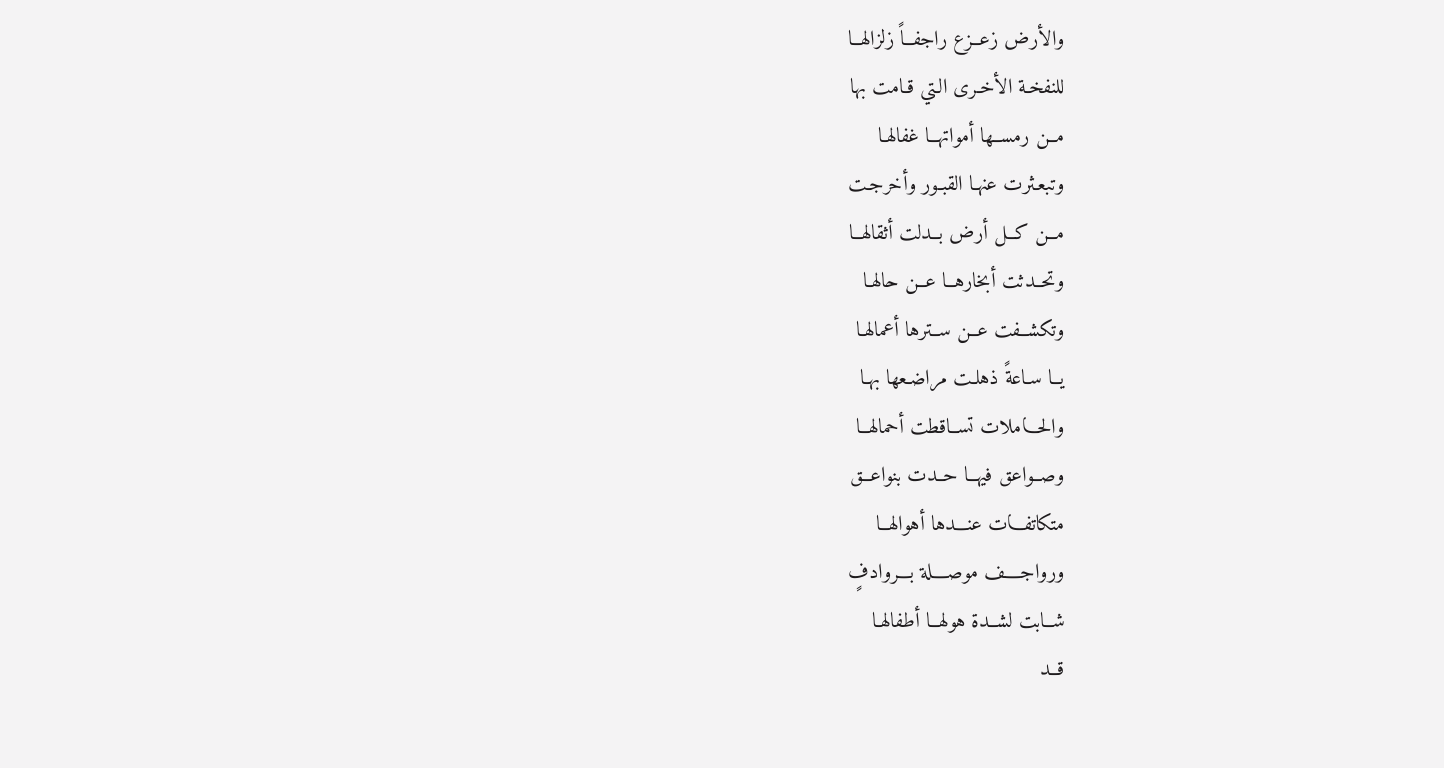والأرض زعــزع راجفــاً زلزالهــا
للنفخـة الأخـرى الـتي قـامت بها
مــن رمســها أمواتهــا غفالهـا
وتبعـثرت عنهـا القبـور وأخرجـت
مــن كــل أرض بــدلت أثقالهــا
وتحــدثت أبخارهــا عــن حالهـا
وتكشــفت عــن ســترها أعمالهـا
يــا سـاعةً ذهلـت مراضـعها بهـا
والحـــاملات تســاقطت أحمالهــا
وصــواعق فيهــا حــدت بنواعــق
متكاتفـــات عنـــدها أهوالهــا
ورواجــــف موصــــلة بـــروادفٍ
شــابت لشــدة هولهــا أطفالهـا
قــد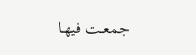جمعــت فيهـا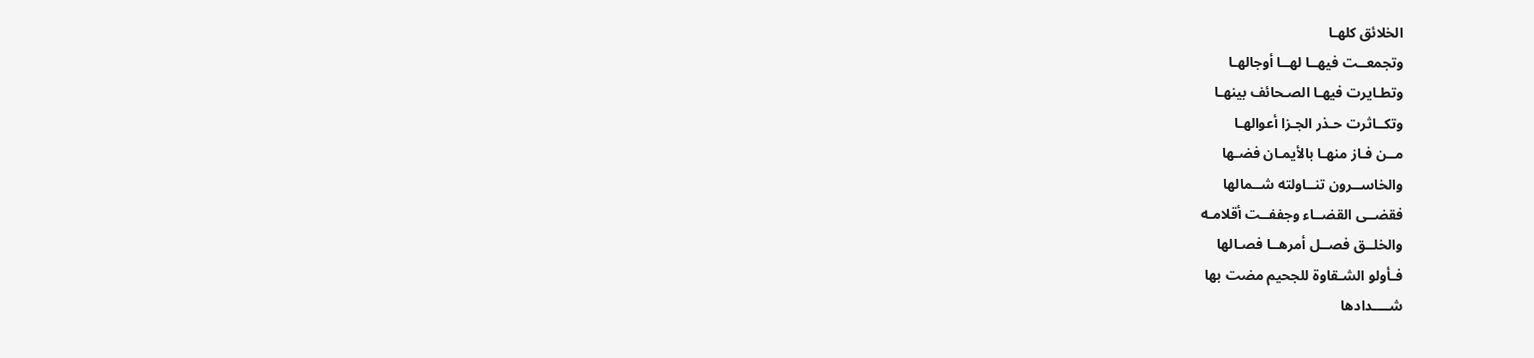الخلائق كلهـا
وتجمعــت فيهــا لهــا أوجالهـا
وتطـايرت فيهـا الصـحائف بينهـا
وتكــاثرت حـذر الجـزا أعوالهـا
مــن فـاز منهـا بالأيمـان فضـها
والخاســرون تنــاولته شــمالها
فقضــى القضــاء وجففــت أقلامـه
والخلــق فصــل أمرهــا فصـالها
فـأولو الشـقاوة للجحيم مضت بها
شــــدادها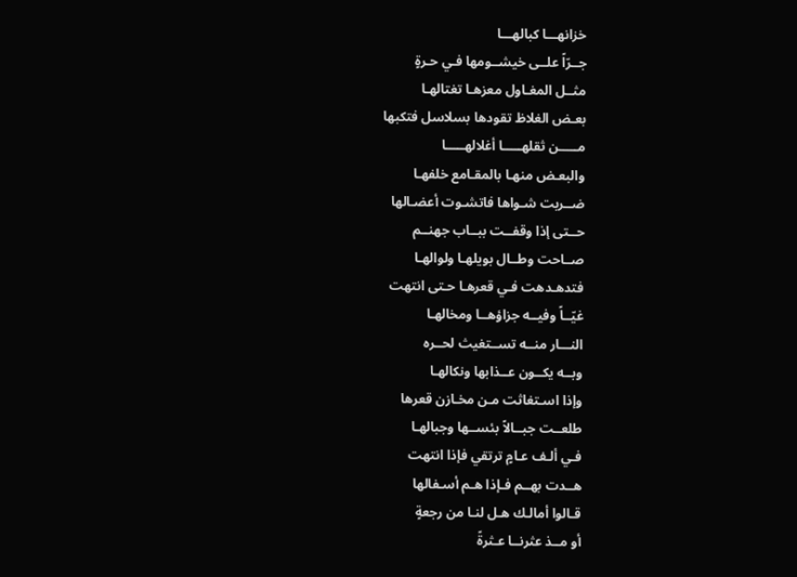خزانهـــا كبالهـــا
جــرّاً علــى خيشــومها فـي حـرةٍ
مثــل المغـاول معزهـا تغتالهـا
بعـض الغلاظ تقودها بسلاسل فتكبها
مـــــن ثقلهـــــا أغلالهـــــا
والبعـض منهـا بالمقـامع خلفهـا
ضــربت شـواها فاتشـوت أعضـالها
حــتى إذا وقفــت ببــاب جهنــم
صــاحت وطــال بويلهـا ولوالهـا
فتدهـدهت فـي قعرهـا حـتى انتهت
غيّــاً وفيــه جزاؤهــا ومخالهـا
النـــار منــه تســتغيث لحــره
وبــه يكــون عــذابها ونكالهـا
وإذا اسـتغاثت مـن مخـازن قعرها
طلعــت جبــالاً بئســها وجبالهـا
فـي ألـف عـامٍ ترتقي فإذا انتهت
هــدت بهــم فـإذا هـم أسـفالها
قـالوا أمالـك هـل لنـا من رجعةٍ
أو مــذ عثرنــا عـثرةً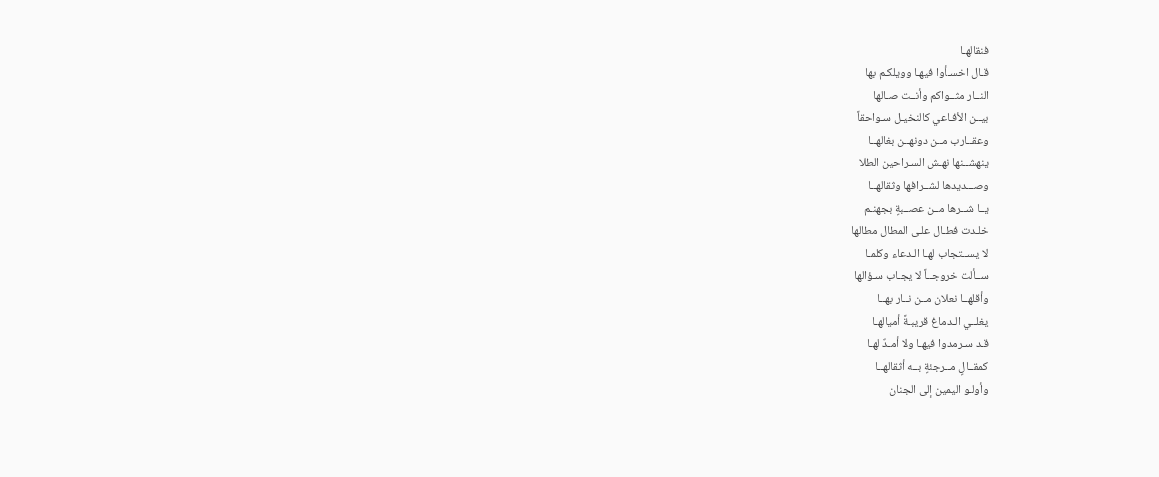فنقالهـا
قـال اخسـأوا فيهـا وويلكـم بها
النــار مثــواكم وأنــت صـالها
بيــن الأفـاعي كالنخيـل سـواحقاً
وعقــارب مــن دونهــن بغالهــا
ينهشــنها نهـش السـراحين الطلا
وصـــديدها لشــرافها وثقالهــا
يــا شــرها مــن عصــبةٍ بجهنـم
خلـدت فطـال علـى المطال مطالها
لا يســتجاب لهـا الـدعاء وكلمـا
ســألت خروجــاً لا يجـاب سـؤالها
وأقلهــا نعلان مــن نــار بهــا
يغلــي الـدماغ قريبـةً أميالهـا
قـد سـرمدوا فيهـا ولا أمـدٌ لهـا
كمقــالٍ مــرجئةٍ بــه أثقالهــا
وأولـو اليمين إلى الجنان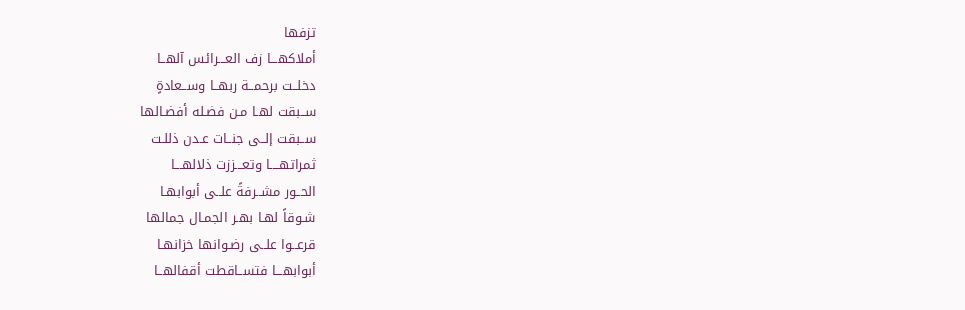تزفها
أملاكهـــا زف العـــرائس آلهــا
دخلــت برحمــة ربهــا وســعادةٍ
ســبقت لهـا مـن فضـله أفضـالها
ســبقت إلــى جنــات عـدن ذللـت
ثمراتهــــا وتعـــززت ذلالهـــا
الحــور مشــرفةً علــى أبوابهـا
شـوقاً لهـا بهـر الجمـال جمالها
قرعــوا علــى رضـوانها خزانهـا
أبوابهـــا فتســاقطت أقفالهــا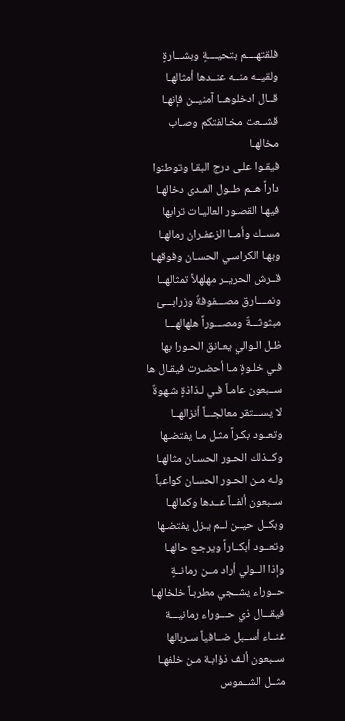فلقتهــــم بتحيــــةٍ وبشـــارةٍ
ولقيــه منــه عنــدها أمثالهـا
قــال ادخلوهــا آمنيــن فإنهـا
قشــعت مخـالفتكم وصـاب مخالهـا
فيقـوا علـى درج البقـا وتوطنوا
داراً هــم طــول المـدى دخالهـا
فيهـا القصـور العاليـات ترابها
مســك وأمــا الزعفـران رمالهـا
وبهـا الكراسـي الحسـان وفوقهـا
قــرش الحريــر مهلهلاً تمثالهــا
ونمــــارق مصـــفوفةٌ وزرابـــئ
مبثوثـــةٌ ومصـــوراً هلهالهـــا
ظـل الـوالي يعـانق الحـورا بها
فـي خلـوةٍ مـا أحضـرت فيقـال ها
ســبعون عامـاً فـي لـذاذةٍ شـهوةٌ
لا يســـتقر معالجـــاً أنزالهــا
وتعــود بكـراً مثـل مـا يفتضـها
وكــذلك الحـور الحسـان مثالهـا
ولـه مـن الحـور الحسـان كواعباً
ســبعون ألفــاً عــدها وكمالهـا
وبكــل حيــن لــم يـزل يفتضـها
وتعــود أبكــاراً ويرجـع حالهـا
وإذا الــولي أراد مــن رمانــةٍ
حــوراء يشــجي مطربـاً خلخالهـا
فيقـــال ذي حـــوراء رمانيـــة
غنــاء أســبل ضــافياً سـربالها
ســبعون ألـف ذؤابـة مـن خلفهـا
مثــل الشــموس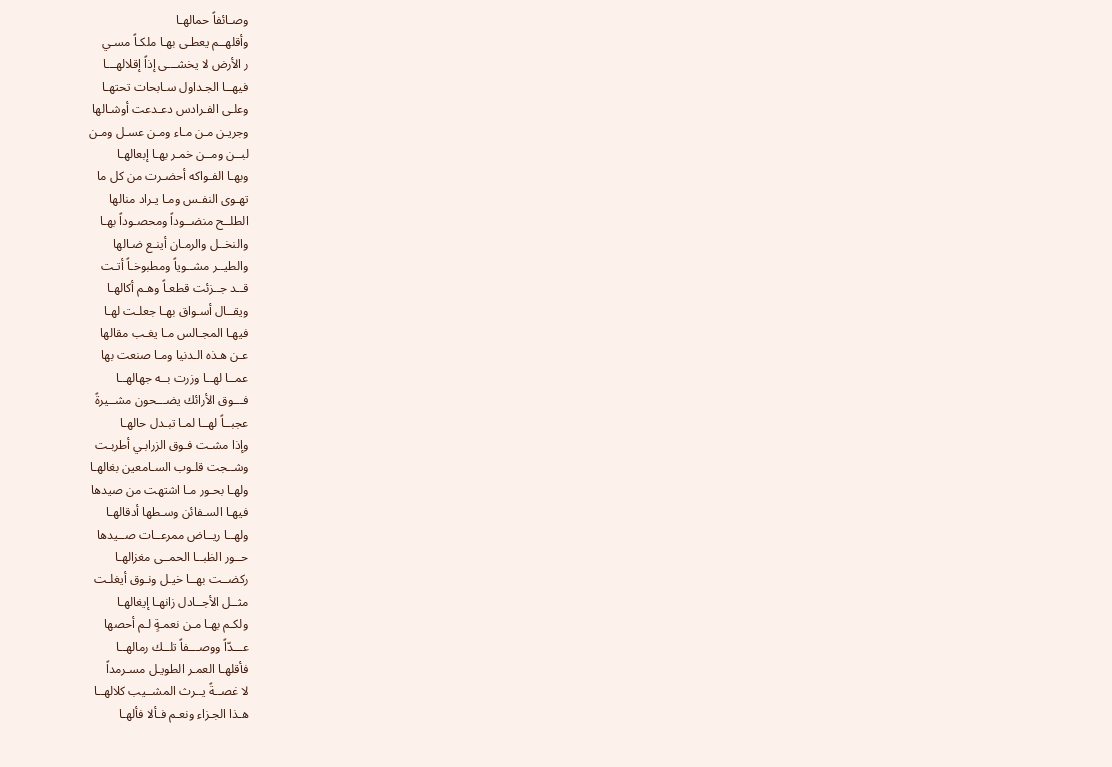وصـائفاً حمالهـا
وأقلهــم يعطـى بهـا ملكـاً مسـي
ر الأرض لا يخشـــى إذاً إقلالهـــا
فيهــا الجـداول سـابحات تحتهـا
وعلـى الفـرادس دعـدعت أوشـالها
وجريـن مـن مـاء ومـن عسـل ومـن
لبــن ومــن خمـر بهـا إبعالهـا
وبهـا الفـواكه أحضـرت من كل ما
تهـوى النفـس ومـا يـراد منالها
الطلــح منضــوداً ومحصـوداً بهـا
والنخــل والرمـان أينـع ضـالها
والطيــر مشــوياً ومطبوخـاً أتـت
قــد جــزئت قطعـاً وهـم أكالهـا
ويقــال أسـواق بهـا جعلـت لهـا
فيهـا المجـالس مـا يغـب مقالها
عـن هـذه الـدنيا ومـا صنعت بها
عمــا لهــا وزرت بــه جهالهــا
فـــوق الأرائك يضـــحون مشــيرةً
عجبــاً لهــا لمـا تبـدل حالهـا
وإذا مشـت فـوق الزرابـي أطربـت
وشــجت قلـوب السـامعين بغالهـا
ولهـا بحـور مـا اشتهت من صيدها
فيهـا السـفائن وسـطها أدقالهـا
ولهــا ريــاض ممرعــات صــيدها
حــور الظبــا الحمــى مغزالهـا
ركضــت بهــا خيـل ونـوق أيغلـت
مثــل الأجــادل زانهـا إيغالهـا
ولكـم بهـا مـن نعمـةٍ لـم أحصها
عـــدّاً ووصـــفاً تلــك رمالهــا
فأقلهـا العمـر الطويـل مسـرمداً
لا غصــةً يــرث المشــيب كلالهــا
هـذا الجـزاء ونعـم فـألا فألهـا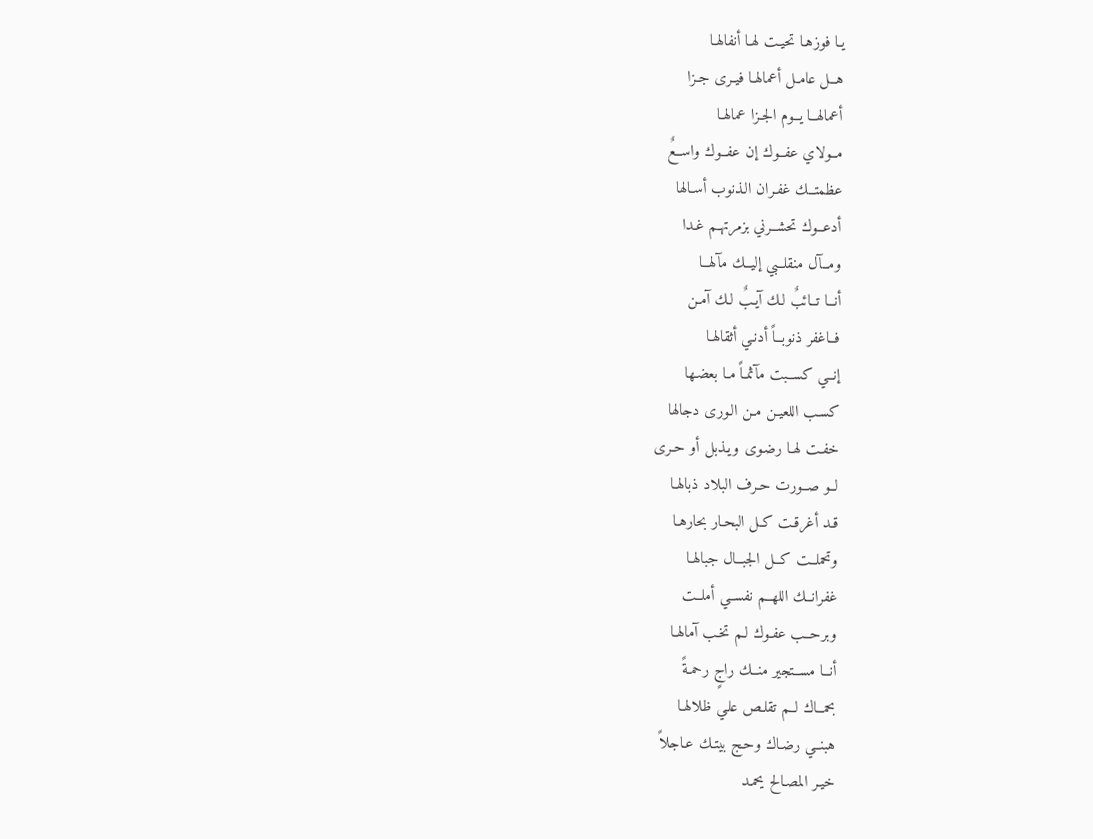يـا فوزهـا تحيـت لهـا أنفالهـا
هــل عامـل أعمالهـا فيـرى جـزا
أعمالهــا يــوم الجـزا عمالهـا
مــولاي عفــوك إن عفــوك واســعٌ
عظمتــك غفـران الـذنوب أسـالها
أدعــوك تحشــرني بزمرتهـم غـدا
ومــآل منقلــبي إليــك مآلهــا
أنــا تــائبٌ لـك آيـبٌ لـك آمـن
فــاغفر ذنوبــاً أدنـي أثقالهـا
إنــي كســبت مآثمـاً مـا بعضـها
كسـب اللعيـن مـن الـورى دجالها
خفـت لهـا رضـوى ويـذبل أو حـرى
لــو صــورت حـرف البلاد ذبالهـا
قـد أغرقـت كـل البحـار بحارهـا
وتحملــت كــل الجبــال جبالهـا
غفرانــك اللهــم نفســي أملــت
وبرحــب عفـوك لـم تخـب آمالهـا
أنــا مســتجير منــك راجٍ رحمـةً
بحمــاك لــم تقلـص علـي ظلالهـا
هبنــي رضـاك وحـج بيتـك عـاجلاً
خيـر المصـالح يحمـد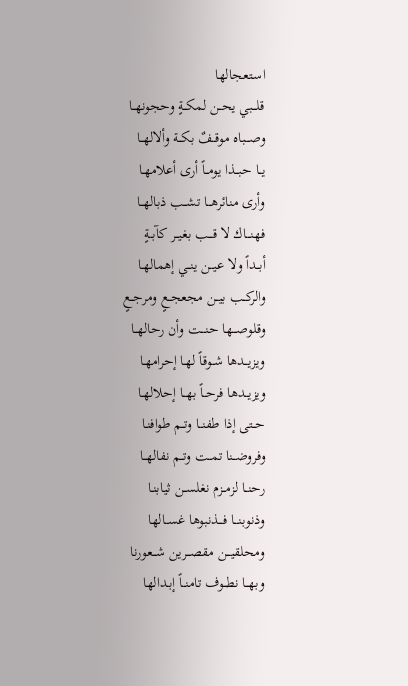اسـتعجالها
قلـــبي يحــن لمكــةٍ وحجونهــا
وصـــباه موقــفٌ بكــة وألالهــا
يــا حبــذا يومــاً أرى أعلامهـا
وأرى منائرهـــا تشــب ذبالهــا
فهنـــاك لا قـــب بغيــر كآبــةٍ
أبــداً ولا عيــن ينــي إهمالهـا
والركــب بيــن مجعجــعٍ ومرجــعٍ
وقلوصـــها حنـــت وأن رحالهــا
ويزيــدها شــوقاً لهـا إحرامهـا
ويزيــدها فرحــاً بهــا إحلالهـا
حــتى إذا طفنــا وتــم طوافنـا
وفروضــنا تمــت وتــم نفالهــا
رحنــا لزمــزم نغلســن ثيابنـا
وذنوبنـــا فـــذنبوها غســالها
ومحلقيـــن مقصـــرين شـــعورنا
وبهــا نطــوف تامنــاً إبـدالها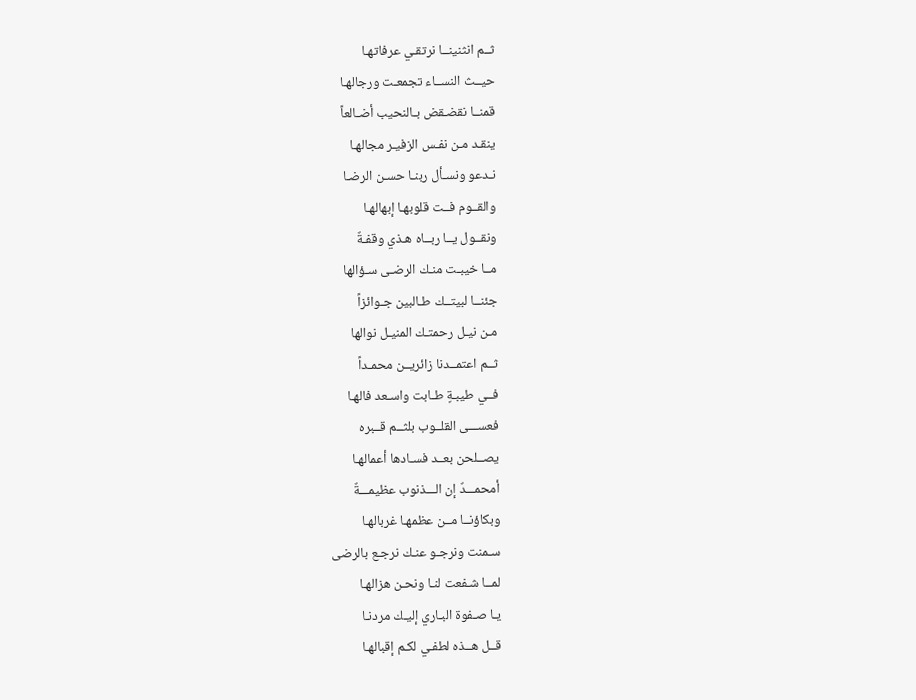ثــم انثنينــا نرتقـي عرفاتهـا
حيــث النســاء تجمعـت ورجالهـا
قمنــا نقضـقض بـالنحيب أضـالعاً
ينقـد مـن نفـس الزفيـر مجالهـا
نـدعو ونسـأل ربنـا حسـن الرضـا
والقــوم فــت قلوبهـا إبهالهـا
ونقــول يــا ربــاه هـذي وقفـةٌ
مــا خيبـت منـك الرضـى سـؤالها
جئنــا لبيتــك طـالبين جـوائزاً
مـن نيـل رحمتـك المنيـل نوالها
ثــم اعتمــدنا زائريــن محمـداً
فــي طيبـةٍ طـابت واسـعد فالهـا
فعســـى القلــوب بلثــم قــبره
يصــلحن بعــد فسـادها أعمالهـا
أمحمـــدٌ إن الـــذنوب عظيمـــةٌ
وبكاؤنــا مــن عظمهـا غربالهـا
سـمنت ونرجـو عنـك نرجـع بالرضى
لمــا شـفعت لنـا ونحـن هزالهـا
يـا صـفوة البـاري إليـك مردنـا
قــل هــذه لطفـي لكـم إقبالهـا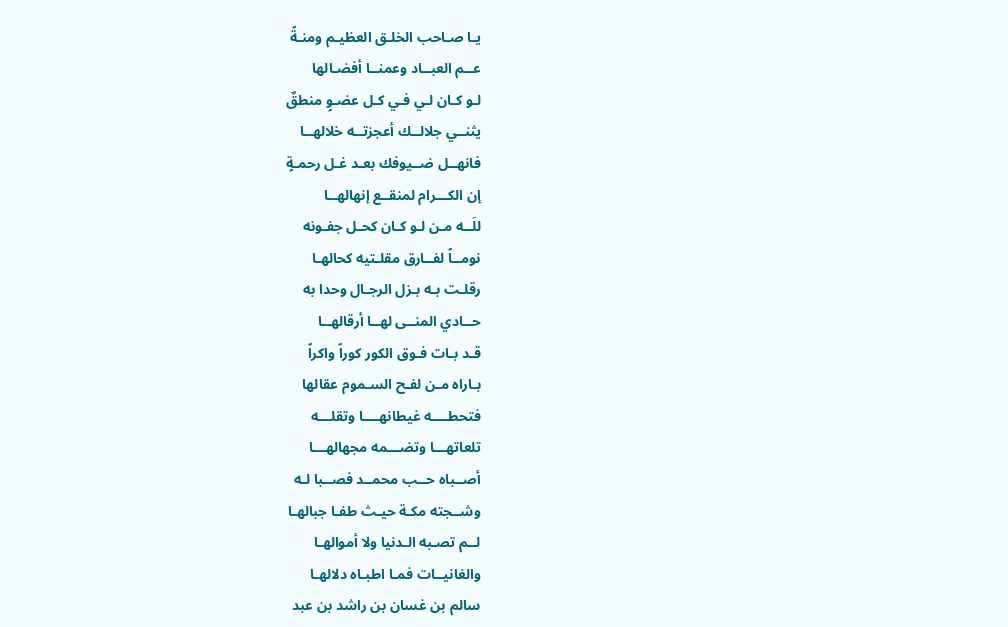يـا صـاحب الخلـق العظيـم ومنـةً
عــم العبــاد وعمنــا أفضـالها
لـو كـان لـي فـي كـل عضـوٍ منطقٌ
يثنــي جلالــك أعجزتــه خلالهــا
فانهــل ضــيوفك بعـد غـل رحمـةٍ
إن الكـــرام لمنقــع إنهالهــا
للَــه مـن لـو كـان كحـل جفـونه
نومــاً لفــارق مقلـتيه كحالهـا
رقلـت بـه بـزل الرجـال وحدا به
حــادي المنــى لهــا أرقالهــا
قـد بـات فـوق الكور كوراً واكراً
بـاراه مـن لفـح السـموم عقالها
فتحطــــه غيطانهــــا وتقلـــه
تلعاتهـــا وتضـــمه مجهالهـــا
أصــباه حــب محمــد فصــبا لـه
وشــجته مكـة حيـث طفـا جبالهـا
لــم تصـبه الـدنيا ولا أموالهـا
والغانيــات فمـا اطبـاه دلالهـا
سالم بن غسان بن راشد بن عبد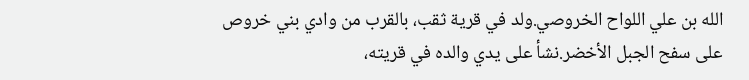الله بن علي اللواح الخروصي.ولد في قرية ثقب، بالقرب من وادي بني خروص على سفح الجبل الأخضر.نشأ على يدي والده في قريته،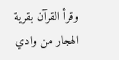وقرأ القرآن بقرية الهجار من وادي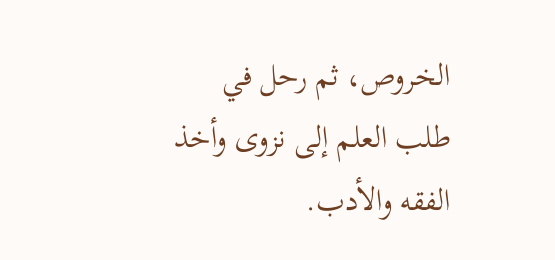الخروص، ثم رحل في طلب العلم إلى نزوى وأخذ الفقه والأدب.